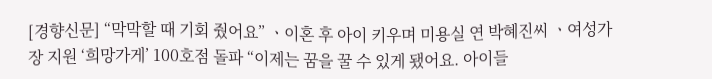[경향신문] “막막할 때 기회 줬어요” ㆍ이혼 후 아이 키우며 미용실 연 박혜진씨 ㆍ여성가장 지원 ‘희망가게’ 100호점 돌파 “이제는 꿈을 꿀 수 있게 됐어요. 아이들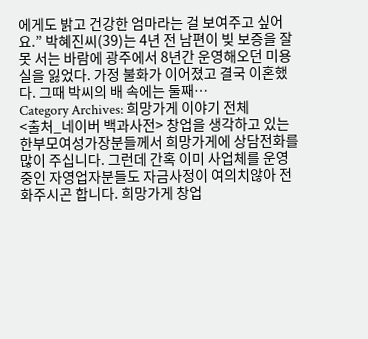에게도 밝고 건강한 엄마라는 걸 보여주고 싶어요.” 박혜진씨(39)는 4년 전 남편이 빚 보증을 잘못 서는 바람에 광주에서 8년간 운영해오던 미용실을 잃었다. 가정 불화가 이어졌고 결국 이혼했다. 그때 박씨의 배 속에는 둘째…
Category Archives: 희망가게 이야기 전체
<출처_네이버 백과사전> 창업을 생각하고 있는 한부모여성가장분들께서 희망가게에 상담전화를 많이 주십니다. 그런데 간혹 이미 사업체를 운영중인 자영업자분들도 자금사정이 여의치않아 전화주시곤 합니다. 희망가게 창업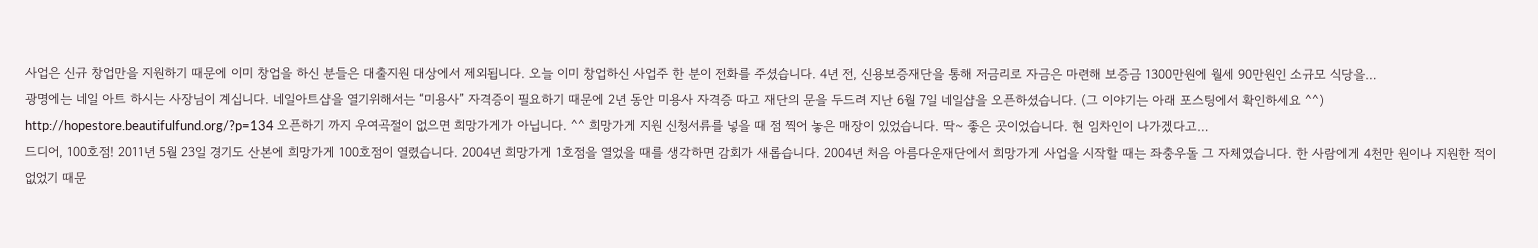사업은 신규 창업만을 지원하기 때문에 이미 창업을 하신 분들은 대출지원 대상에서 제외됩니다. 오늘 이미 창업하신 사업주 한 분이 전화를 주셨습니다. 4년 전, 신용보증재단을 통해 저금리로 자금은 마련해 보증금 1300만원에 월세 90만원인 소규모 식당을…
광명에는 네일 아트 하시는 사장님이 계십니다. 네일아트샵을 열기위해서는 “미용사” 자격증이 필요하기 때문에 2년 동안 미용사 자격증 따고 재단의 문을 두드려 지난 6월 7일 네일샵을 오픈하셨습니다. (그 이야기는 아래 포스팅에서 확인하세요 ^^) http://hopestore.beautifulfund.org/?p=134 오픈하기 까지 우여곡절이 없으면 희망가게가 아닙니다. ^^ 희망가게 지원 신청서류를 넣을 때 점 찍어 놓은 매장이 있었습니다. 딱~ 좋은 곳이었습니다. 현 임차인이 나가겠다고…
드디어, 100호점! 2011년 5월 23일 경기도 산본에 희망가게 100호점이 열렸습니다. 2004년 희망가게 1호점을 열었을 때를 생각하면 감회가 새롭습니다. 2004년 처음 아름다운재단에서 희망가게 사업을 시작할 때는 좌충우돌 그 자체였습니다. 한 사람에게 4천만 원이나 지원한 적이 없었기 때문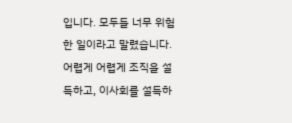입니다. 모두들 너무 위험한 일이라고 말렸습니다. 어렵게 어렵게 조직을 설득하고, 이사회를 설득하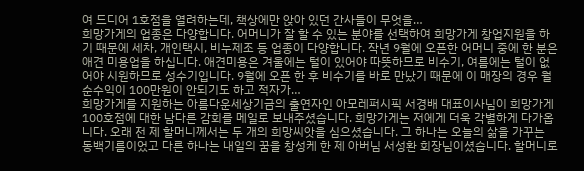여 드디어 1호점을 열려하는데, 책상에만 앉아 있던 간사들이 무엇을…
희망가게의 업종은 다양합니다. 어머니가 잘 할 수 있는 분야를 선택하여 희망가게 창업지원을 하기 때문에 세차, 개인택시, 비누제조 등 업종이 다양합니다. 작년 9월에 오픈한 어머니 중에 한 분은 애견 미용업을 하십니다. 애견미용은 겨울에는 털이 있어야 따뜻하므로 비수기, 여름에는 털이 없어야 시원하므로 성수기입니다. 9월에 오픈 한 후 비수기를 바로 만났기 때문에 이 매장의 경우 월 순수익이 100만원이 안되기도 하고 적자가…
희망가게를 지원하는 아름다운세상기금의 출연자인 아모레퍼시픽 서경배 대표이사님이 희망가게 100호점에 대한 남다른 감회를 메일로 보내주셨습니다. 희망가게는 저에게 더욱 각별하게 다가옵니다. 오래 전 제 할머니께서는 두 개의 희망씨앗을 심으셨습니다. 그 하나는 오늘의 삶을 가꾸는 동백기름이었고 다른 하나는 내일의 꿈을 창성케 한 제 아버님 서성환 회장님이셨습니다. 할머니로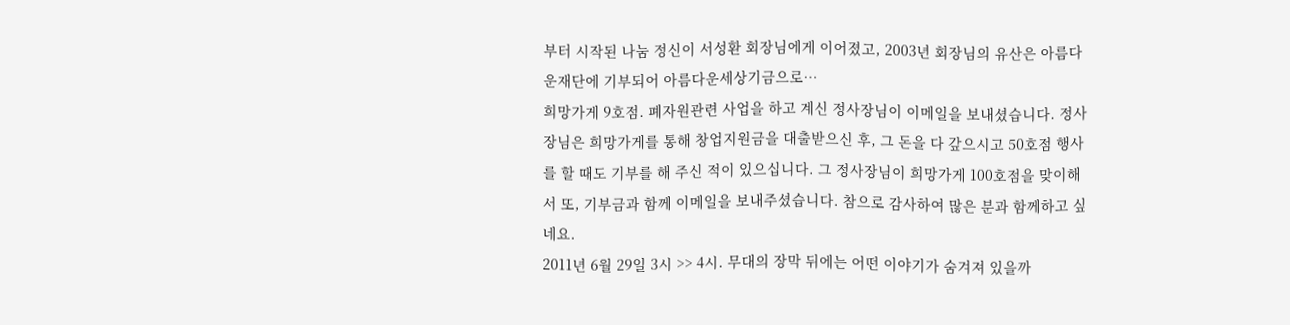부터 시작된 나눔 정신이 서성환 회장님에게 이어졌고, 2003년 회장님의 유산은 아름다운재단에 기부되어 아름다운세상기금으로…
희망가게 9호점. 폐자원관련 사업을 하고 계신 정사장님이 이메일을 보내셨습니다. 정사장님은 희망가게를 통해 창업지원금을 대출받으신 후, 그 돈을 다 갚으시고 50호점 행사를 할 때도 기부를 해 주신 적이 있으십니다. 그 정사장님이 희망가게 100호점을 맞이해서 또, 기부금과 함께 이메일을 보내주셨습니다. 참으로 감사하여 많은 분과 함께하고 싶네요.
2011년 6월 29일 3시 >> 4시. 무대의 장막 뒤에는 어떤 이야기가 숨겨져 있을까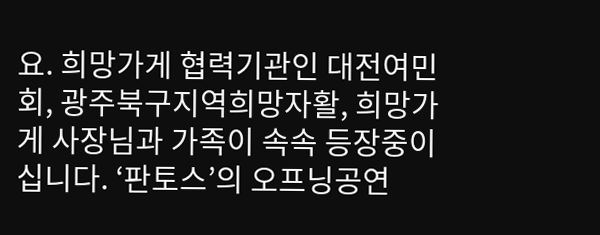요. 희망가게 협력기관인 대전여민회, 광주북구지역희망자활, 희망가게 사장님과 가족이 속속 등장중이십니다. ‘판토스’의 오프닝공연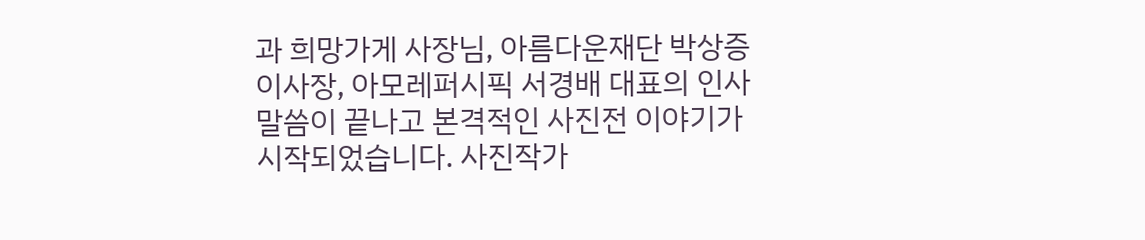과 희망가게 사장님, 아름다운재단 박상증이사장, 아모레퍼시픽 서경배 대표의 인사말씀이 끝나고 본격적인 사진전 이야기가 시작되었습니다. 사진작가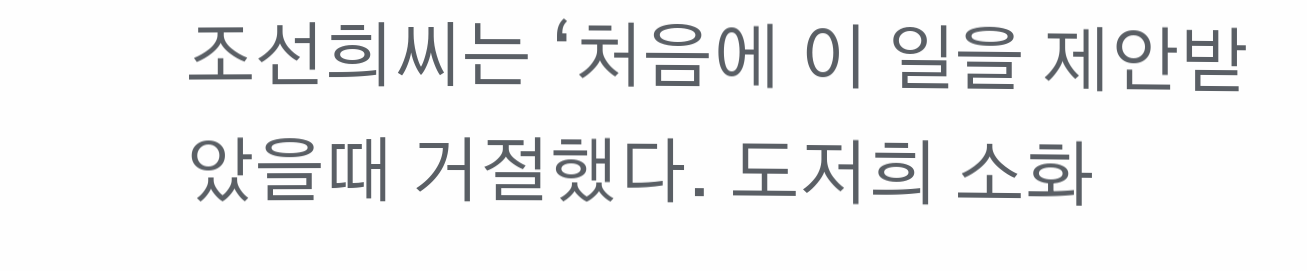조선희씨는 ‘처음에 이 일을 제안받았을때 거절했다. 도저희 소화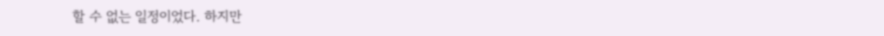할 수 없는 일정이었다. 하지만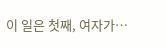이 일은 첫째, 여자가…